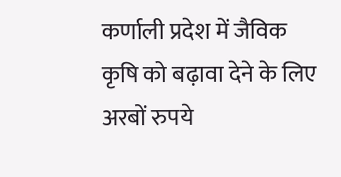कर्णाली प्रदेश में जैविक कृषि को बढ़ावा देने के लिए अरबों रुपये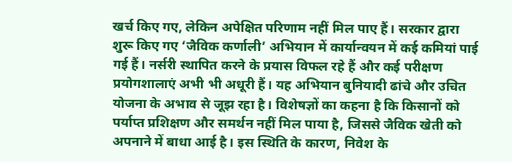खर्च किए गए, लेकिन अपेक्षित परिणाम नहीं मिल पाए हैं। सरकार द्वारा शुरू किए गए ‘जैविक कर्णाली’ अभियान में कार्यान्वयन में कई कमियां पाई गई हैं। नर्सरी स्थापित करने के प्रयास विफल रहे हैं और कई परीक्षण प्रयोगशालाएं अभी भी अधूरी हैं। यह अभियान बुनियादी ढांचे और उचित योजना के अभाव से जूझ रहा है। विशेषज्ञों का कहना है कि किसानों को पर्याप्त प्रशिक्षण और समर्थन नहीं मिल पाया है, जिससे जैविक खेती को अपनाने में बाधा आई है। इस स्थिति के कारण, निवेश के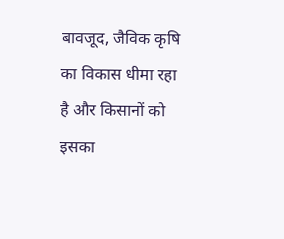बावजूद, जैविक कृषि का विकास धीमा रहा है और किसानों को इसका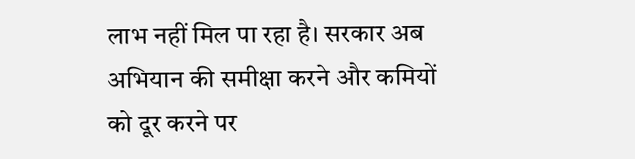लाभ नहीं मिल पा रहा है। सरकार अब अभियान की समीक्षा करने और कमियों को दूर करने पर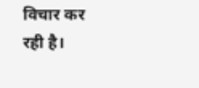विचार कर रही है।